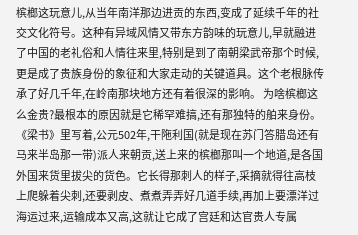槟榔这玩意儿,从当年南洋那边进贡的东西,变成了延续千年的社交文化符号。这种有异域风情又带东方韵味的玩意儿,早就融进了中国的老礼俗和人情往来里,特别是到了南朝梁武帝那个时候,更是成了贵族身份的象征和大家走动的关键道具。这个老根脉传承了好几千年,在岭南那块地方还有着很深的影响。 为啥槟榔这么金贵?最根本的原因就是它稀罕难搞,还有那独特的舶来身份。《梁书》里写着,公元502年,干陁利国(就是现在苏门答腊岛还有马来半岛那一带)派人来朝贡,送上来的槟榔那叫一个地道,是各国外国来货里拔尖的货色。它长得那刺人的样子,采摘就得往高枝上爬躲着尖刺,还要剥皮、煮煮弄弄好几道手续,再加上要漂洋过海运过来,运输成本又高,这就让它成了宫廷和达官贵人专属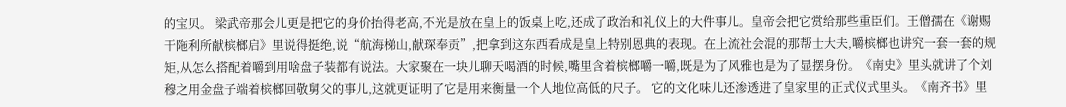的宝贝。 梁武帝那会儿更是把它的身价抬得老高,不光是放在皇上的饭桌上吃,还成了政治和礼仪上的大件事儿。皇帝会把它赏给那些重臣们。王僧孺在《谢赐干陁利所献槟榔启》里说得挺绝,说“航海梯山,献琛奉贡”,把拿到这东西看成是皇上特别恩典的表现。在上流社会混的那帮士大夫,嚼槟榔也讲究一套一套的规矩,从怎么搭配着嚼到用啥盘子装都有说法。大家聚在一块儿聊天喝酒的时候,嘴里含着槟榔嚼一嚼,既是为了风雅也是为了显摆身份。《南史》里头就讲了个刘穆之用金盘子端着槟榔回敬舅父的事儿,这就更证明了它是用来衡量一个人地位高低的尺子。 它的文化味儿还渗透进了皇家里的正式仪式里头。《南齐书》里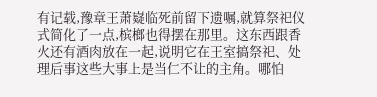有记载,豫章王萧嶷临死前留下遗嘱,就算祭祀仪式简化了一点,槟榔也得摆在那里。这东西跟香火还有酒肉放在一起,说明它在王室搞祭祀、处理后事这些大事上是当仁不让的主角。哪怕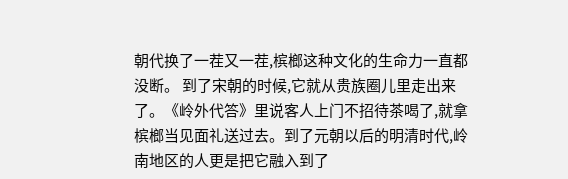朝代换了一茬又一茬,槟榔这种文化的生命力一直都没断。 到了宋朝的时候,它就从贵族圈儿里走出来了。《岭外代答》里说客人上门不招待茶喝了,就拿槟榔当见面礼送过去。到了元朝以后的明清时代,岭南地区的人更是把它融入到了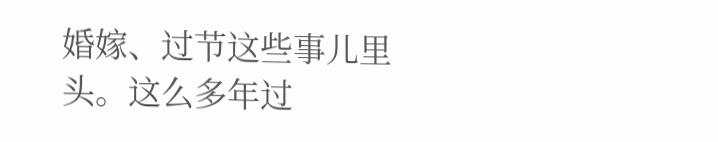婚嫁、过节这些事儿里头。这么多年过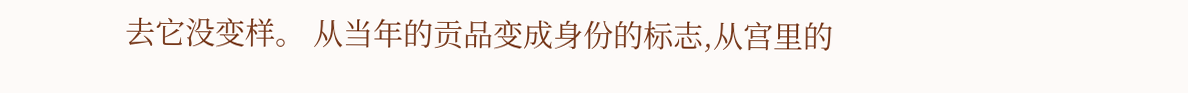去它没变样。 从当年的贡品变成身份的标志,从宫里的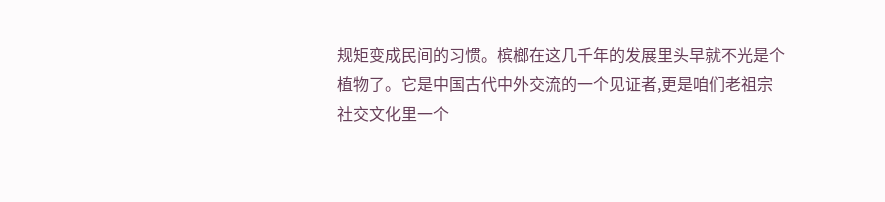规矩变成民间的习惯。槟榔在这几千年的发展里头早就不光是个植物了。它是中国古代中外交流的一个见证者,更是咱们老祖宗社交文化里一个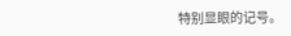特别显眼的记号。